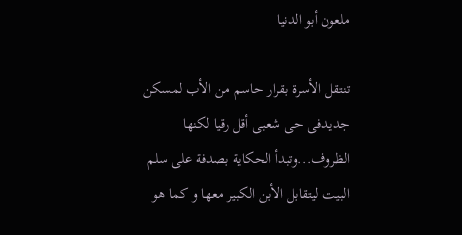ملعون أبو الدنيا

تنتقل الأسرة بقرار حاسم من الأب لمسكن جديدفى حى شعبى أقل رقيا لكنها الظروف...وتبدأ الحكاية بصدفة على سلم البيت ليتقابل الأبن الكبير معها و كما هو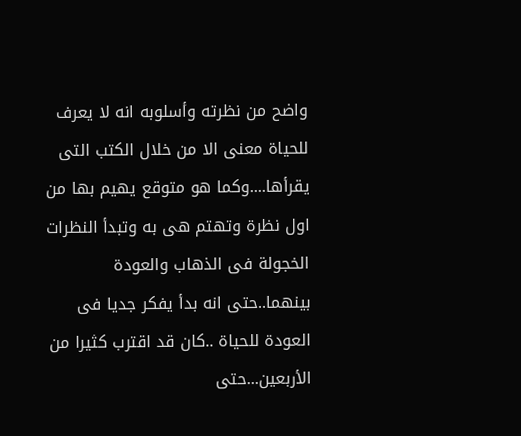واضح من نظرته وأسلوبه انه لا يعرف للحياة معنى الا من خلال الكتب التى يقرأها....وكما هو متوقع يهيم بها من اول نظرة وتهتم هى به وتبدأ النظرات الخجولة فى الذهاب والعودة بينهما..حتى انه بدأ يفكر جديا فى العودة للحياة ..كان قد اقترب كثيرا من الأربعين...حتى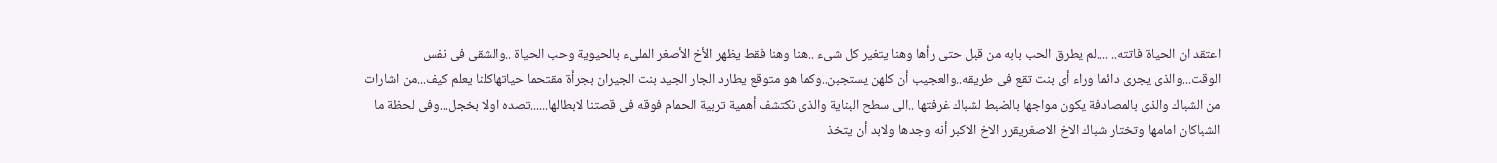اعتقد ان الحياة فاتته.. ....لم يطرق الحب بابه من قبل حتى رأها وهنا يتغير كل شىء ..هنا وهنا فقط يظهر الأخ الأصغر الملىء بالحيوية وحب الحياة ..والشقى فى نفس الوقت...والذى يجرى دائما وراء أى بنت تقع فى طريقه..والعجيب أن كلهن يستجبن..وكما هو متوقع يطارد الجار الجيد بنت الجيران بجرأة مقتحما حياتهاكلنا يعلم كيف...من اشارات من الشباك والذى بالمصادفة يكون مواجها بالضبط لشباك غرفتها ..الى سطح البناية والذى نكتشف أهمية تربية الحمام فوقه فى قصتنا لابطالها......تصده اولا بخجل...وفى لحظة ما الشباكان امامها وتختار شباك الاخ الاصغريقرر الاخ الاكبر أنه وجدها ولابد أن يتخذ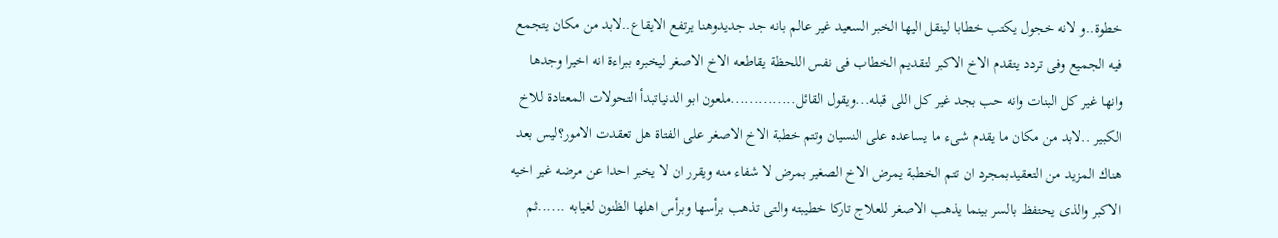خطوة..و لانه خجول يكتب خطابا لينقل اليها الخبر السعيد غير عالم بانه جد جديدوهنا يرتفع الايقاع..لابد من مكان يتجمع فيه الجميع وفى تردد يتقدم الاخ الاكبر لتقديم الخطاب فى نفس اللحظة يقاطعه الاخ الاصغر ليخبره ببراءة انه اخيرا وجدها وانها غير كل البنات وانه حب بجد غير كل اللى قبله...ويقول القائل..............ملعون ابو الدنياتبدأ التحولات المعتادة للاخ الكبير ..لابد من مكان ما يقدم شىء ما يساعده على النسيان وتتم خطبة الاخ الاصغر على الفتاة هل تعقدت الامور؟ليس بعد هناك المزيد من التعقيدبمجرد ان تتم الخطبة يمرض الاخ الصغير بمرض لا شفاء منه ويقرر ان لا يخبر احدا عن مرضه غير اخيه الاكبر والذى يحتفظ بالسر بينما يذهب الاصغر للعلاج تاركا خطيبته والتى تذهب برأسها وبرأس اهلها الظنون لغيابه ......ثم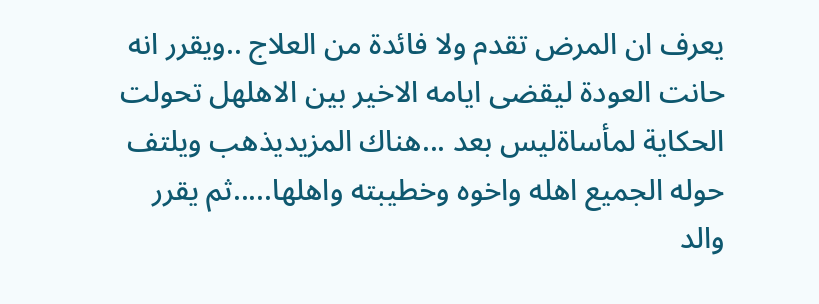يعرف ان المرض تقدم ولا فائدة من العلاج ..ويقرر انه حانت العودة ليقضى ايامه الاخير بين الاهلهل تحولت الحكاية لمأساةليس بعد ...هناك المزيديذهب ويلتف حوله الجميع اهله واخوه وخطيبته واهلها.....ثم يقرر والد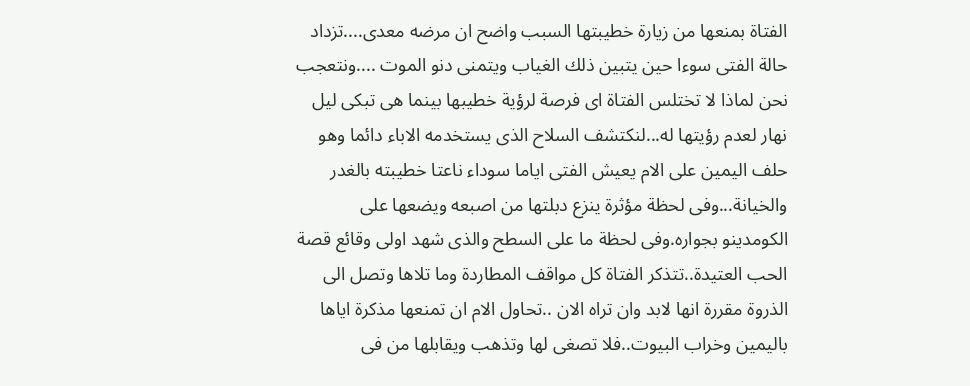الفتاة بمنعها من زيارة خطيبتها السبب واضح ان مرضه معدى....تزداد حالة الفتى سوءا حين يتبين ذلك الغياب ويتمنى دنو الموت ....ونتعجب نحن لماذا لا تختلس الفتاة اى فرصة لرؤية خطيبها بينما هى تبكى ليل نهار لعدم رؤيتها له...لنكتشف السلاح الذى يستخدمه الاباء دائما وهو حلف اليمين على الام يعيش الفتى اياما سوداء ناعتا خطيبته بالغدر والخيانة...وفى لحظة مؤثرة ينزع دبلتها من اصبعه ويضعها على الكومدينو بجواره.وفى لحظة ما على السطح والذى شهد اولى وقائع قصة الحب العتيدة..تتذكر الفتاة كل مواقف المطاردة وما تلاها وتصل الى الذروة مقررة انها لابد وان تراه الان ..تحاول الام ان تمنعها مذكرة اياها باليمين وخراب البيوت..فلا تصغى لها وتذهب ويقابلها من فى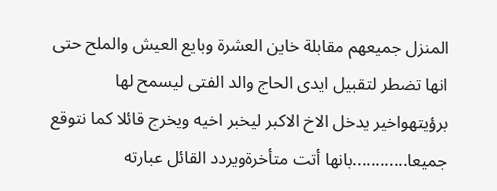المنزل جميعهم مقابلة خاين العشرة وبايع العيش والملح حتى انها تضطر لتقبيل ايدى الحاج والد الفتى ليسمح لها برؤيتهواخير يدخل الاخ الاكبر ليخبر اخيه ويخرج قائلا كما نتوقع جميعا............بانها أتت متأخرةويردد القائل عبارته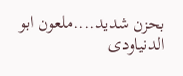بحزن شديد....ملعون ابو الدنياودى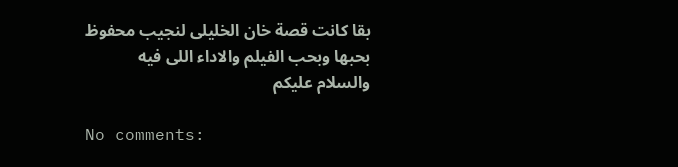بقا كانت قصة خان الخليلى لنجيب محفوظ بحبها وبحب الفيلم والاداء اللى فيه
والسلام عليكم

No comments: